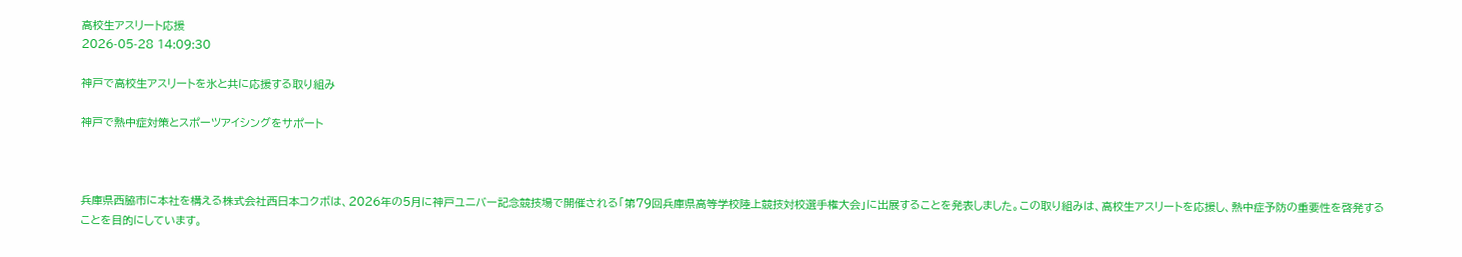高校生アスリート応援
2026-05-28 14:09:30

神戸で高校生アスリートを氷と共に応援する取り組み

神戸で熱中症対策とスポーツアイシングをサポート



兵庫県西脇市に本社を構える株式会社西日本コクボは、2026年の5月に神戸ユニバー記念競技場で開催される「第79回兵庫県高等学校陸上競技対校選手権大会」に出展することを発表しました。この取り組みは、高校生アスリートを応援し、熱中症予防の重要性を啓発することを目的にしています。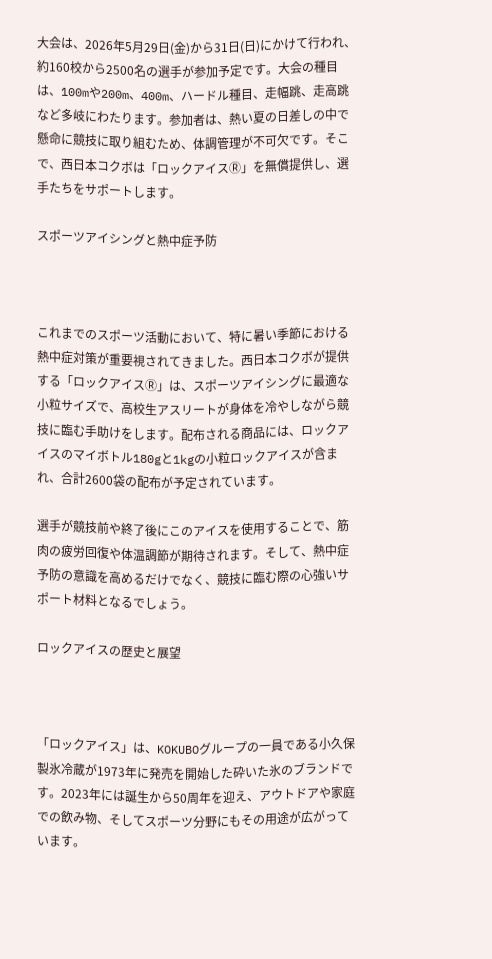大会は、2026年5月29日(金)から31日(日)にかけて行われ、約160校から2500名の選手が参加予定です。大会の種目は、100mや200m、400m、ハードル種目、走幅跳、走高跳など多岐にわたります。参加者は、熱い夏の日差しの中で懸命に競技に取り組むため、体調管理が不可欠です。そこで、西日本コクボは「ロックアイスⓇ」を無償提供し、選手たちをサポートします。

スポーツアイシングと熱中症予防



これまでのスポーツ活動において、特に暑い季節における熱中症対策が重要視されてきました。西日本コクボが提供する「ロックアイスⓇ」は、スポーツアイシングに最適な小粒サイズで、高校生アスリートが身体を冷やしながら競技に臨む手助けをします。配布される商品には、ロックアイスのマイボトル180gと1kgの小粒ロックアイスが含まれ、合計2600袋の配布が予定されています。

選手が競技前や終了後にこのアイスを使用することで、筋肉の疲労回復や体温調節が期待されます。そして、熱中症予防の意識を高めるだけでなく、競技に臨む際の心強いサポート材料となるでしょう。

ロックアイスの歴史と展望



「ロックアイス」は、KOKUBOグループの一員である小久保製氷冷蔵が1973年に発売を開始した砕いた氷のブランドです。2023年には誕生から50周年を迎え、アウトドアや家庭での飲み物、そしてスポーツ分野にもその用途が広がっています。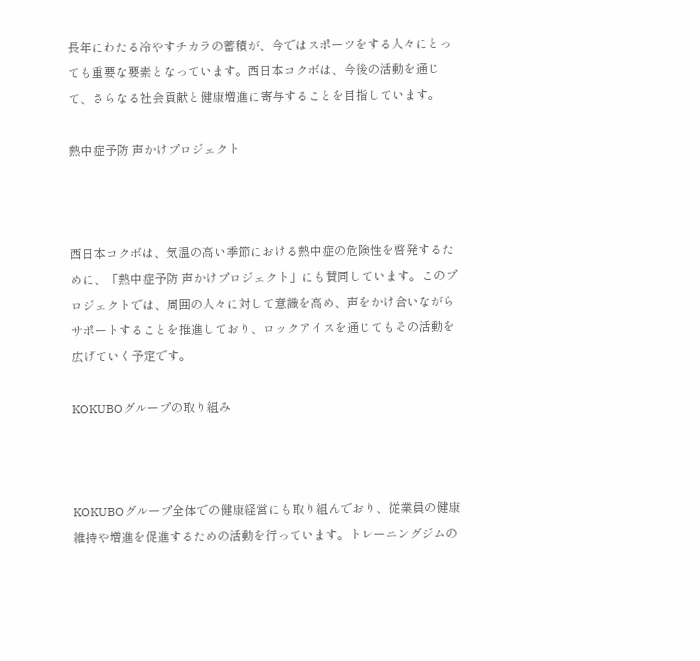長年にわたる冷やすチカラの蓄積が、今ではスポーツをする人々にとっても重要な要素となっています。西日本コクボは、今後の活動を通じて、さらなる社会貢献と健康増進に寄与することを目指しています。

熱中症予防 声かけプロジェクト



西日本コクボは、気温の高い季節における熱中症の危険性を啓発するために、「熱中症予防 声かけプロジェクト」にも賛同しています。このプロジェクトでは、周囲の人々に対して意識を高め、声をかけ合いながらサポートすることを推進しており、ロックアイスを通じてもその活動を広げていく予定です。

KOKUBOグループの取り組み



KOKUBOグループ全体での健康経営にも取り組んでおり、従業員の健康維持や増進を促進するための活動を行っています。トレーニングジムの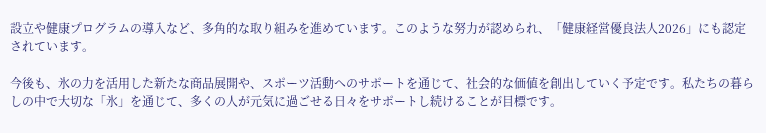設立や健康プログラムの導入など、多角的な取り組みを進めています。このような努力が認められ、「健康経営優良法人2026」にも認定されています。

今後も、氷の力を活用した新たな商品展開や、スポーツ活動へのサポートを通じて、社会的な価値を創出していく予定です。私たちの暮らしの中で大切な「氷」を通じて、多くの人が元気に過ごせる日々をサポートし続けることが目標です。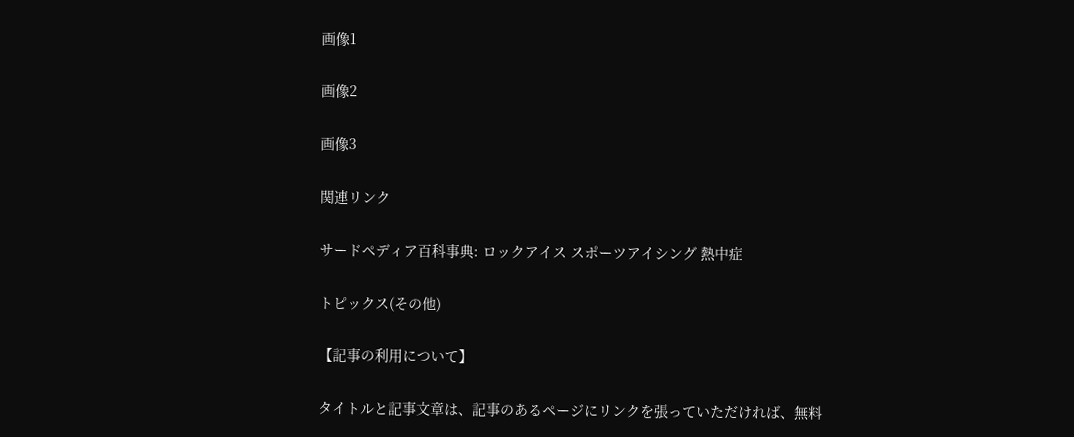画像1

画像2

画像3

関連リンク

サードペディア百科事典: ロックアイス スポーツアイシング 熱中症

トピックス(その他)

【記事の利用について】

タイトルと記事文章は、記事のあるページにリンクを張っていただければ、無料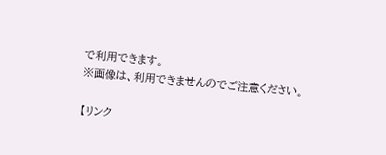で利用できます。
※画像は、利用できませんのでご注意ください。

【リンク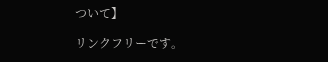ついて】

リンクフリーです。